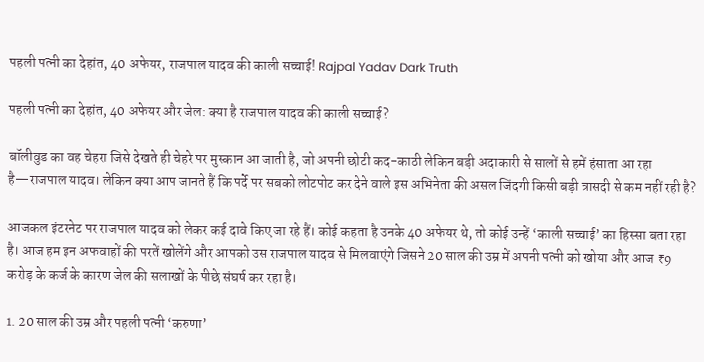पहली पत्नी का देहांत, 40 अफेयर, राजपाल यादव की काली सच्चाई! Rajpal Yadav Dark Truth

पहली पत्नी का देहांत, 40 अफेयर और जेल: क्या है राजपाल यादव की काली सच्चाई?

बॉलीवुड का वह चेहरा जिसे देखते ही चेहरे पर मुस्कान आ जाती है, जो अपनी छोटी कद-काठी लेकिन बड़ी अदाकारी से सालों से हमें हंसाता आ रहा है—राजपाल यादव। लेकिन क्या आप जानते हैं कि पर्दे पर सबको लोटपोट कर देने वाले इस अभिनेता की असल जिंदगी किसी बड़ी त्रासदी से कम नहीं रही है?

आजकल इंटरनेट पर राजपाल यादव को लेकर कई दावे किए जा रहे हैं। कोई कहता है उनके 40 अफेयर थे, तो कोई उन्हें ‘काली सच्चाई’ का हिस्सा बता रहा है। आज हम इन अफवाहों की परतें खोलेंगे और आपको उस राजपाल यादव से मिलवाएंगे जिसने 20 साल की उम्र में अपनी पत्नी को खोया और आज ₹9 करोड़ के कर्ज के कारण जेल की सलाखों के पीछे संघर्ष कर रहा है।

1. 20 साल की उम्र और पहली पत्नी ‘करुणा’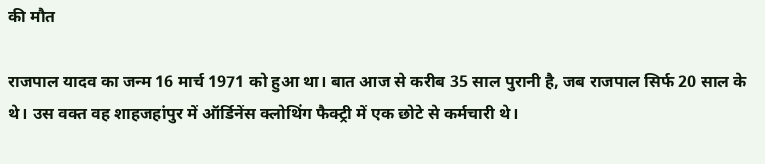की मौत

राजपाल यादव का जन्म 16 मार्च 1971 को हुआ था। बात आज से करीब 35 साल पुरानी है, जब राजपाल सिर्फ 20 साल के थे। उस वक्त वह शाहजहांपुर में ऑर्डिनेंस क्लोथिंग फैक्ट्री में एक छोटे से कर्मचारी थे।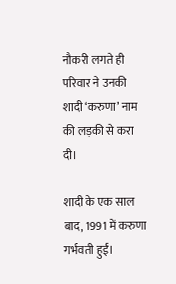नौकरी लगते ही परिवार ने उनकी शादी ‘करुणा’ नाम की लड़की से करा दी।

शादी के एक साल बाद, 1991 में करुणा गर्भवती हुईं।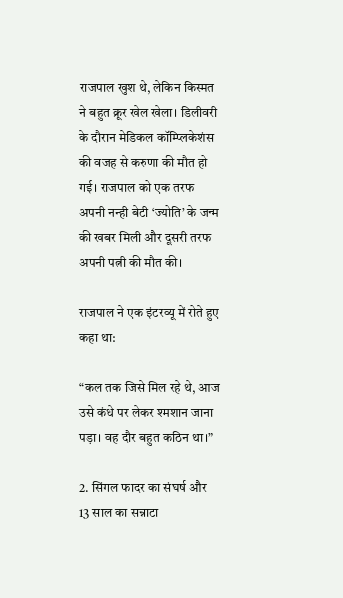राजपाल खुश थे, लेकिन किस्मत ने बहुत क्रूर खेल खेला। डिलीवरी के दौरान मेडिकल कॉम्प्लिकेशंस की वजह से करुणा की मौत हो गई। राजपाल को एक तरफ अपनी नन्ही बेटी ‘ज्योति’ के जन्म की खबर मिली और दूसरी तरफ अपनी पत्नी की मौत की।

राजपाल ने एक इंटरव्यू में रोते हुए कहा था:

“कल तक जिसे मिल रहे थे, आज उसे कंधे पर लेकर श्मशान जाना पड़ा। वह दौर बहुत कठिन था।”

2. सिंगल फादर का संघर्ष और 13 साल का सन्नाटा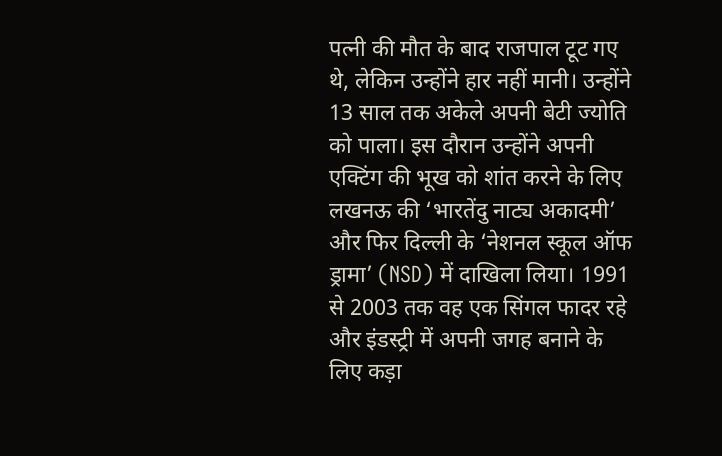पत्नी की मौत के बाद राजपाल टूट गए थे, लेकिन उन्होंने हार नहीं मानी। उन्होंने 13 साल तक अकेले अपनी बेटी ज्योति को पाला। इस दौरान उन्होंने अपनी एक्टिंग की भूख को शांत करने के लिए लखनऊ की ‘भारतेंदु नाट्य अकादमी’ और फिर दिल्ली के ‘नेशनल स्कूल ऑफ ड्रामा’ (NSD) में दाखिला लिया। 1991 से 2003 तक वह एक सिंगल फादर रहे और इंडस्ट्री में अपनी जगह बनाने के लिए कड़ा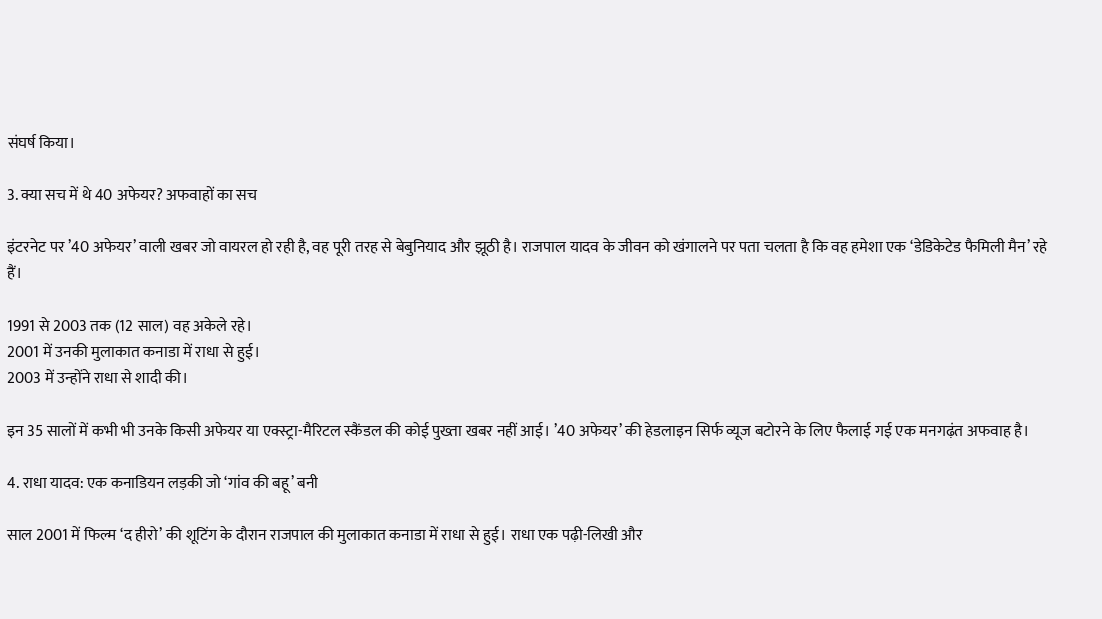संघर्ष किया।

3. क्या सच में थे 40 अफेयर? अफवाहों का सच

इंटरनेट पर ’40 अफेयर’ वाली खबर जो वायरल हो रही है, वह पूरी तरह से बेबुनियाद और झूठी है। राजपाल यादव के जीवन को खंगालने पर पता चलता है कि वह हमेशा एक ‘डेडिकेटेड फैमिली मैन’ रहे हैं।

1991 से 2003 तक (12 साल) वह अकेले रहे।
2001 में उनकी मुलाकात कनाडा में राधा से हुई।
2003 में उन्होंने राधा से शादी की।

इन 35 सालों में कभी भी उनके किसी अफेयर या एक्स्ट्रा-मैरिटल स्कैंडल की कोई पुख्ता खबर नहीं आई। ’40 अफेयर’ की हेडलाइन सिर्फ व्यूज बटोरने के लिए फैलाई गई एक मनगढ़ंत अफवाह है।

4. राधा यादव: एक कनाडियन लड़की जो ‘गांव की बहू’ बनी

साल 2001 में फिल्म ‘द हीरो’ की शूटिंग के दौरान राजपाल की मुलाकात कनाडा में राधा से हुई। राधा एक पढ़ी-लिखी और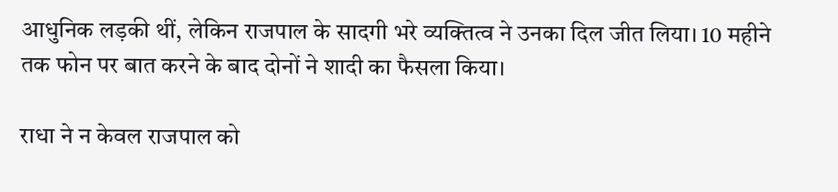आधुनिक लड़की थीं, लेकिन राजपाल के सादगी भरे व्यक्तित्व ने उनका दिल जीत लिया। 10 महीने तक फोन पर बात करने के बाद दोनों ने शादी का फैसला किया।

राधा ने न केवल राजपाल को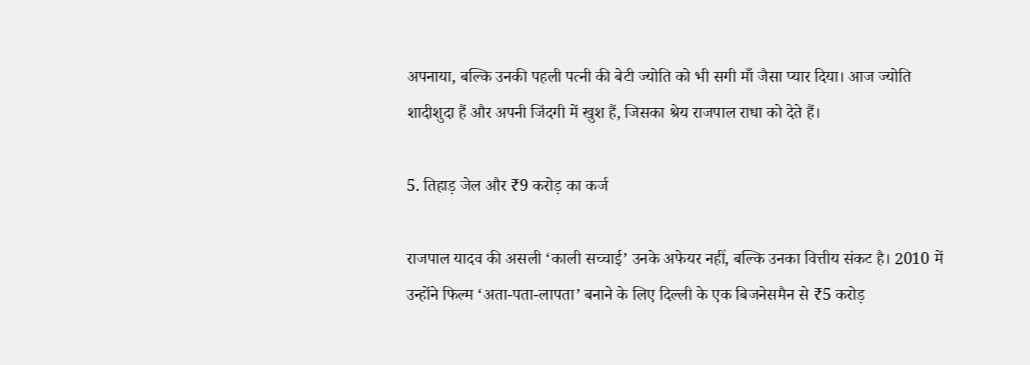अपनाया, बल्कि उनकी पहली पत्नी की बेटी ज्योति को भी सगी माँ जैसा प्यार दिया। आज ज्योति शादीशुदा हैं और अपनी जिंदगी में खुश हैं, जिसका श्रेय राजपाल राधा को देते हैं।

5. तिहाड़ जेल और ₹9 करोड़ का कर्ज

राजपाल यादव की असली ‘काली सच्चाई’ उनके अफेयर नहीं, बल्कि उनका वित्तीय संकट है। 2010 में उन्होंने फिल्म ‘अता-पता-लापता’ बनाने के लिए दिल्ली के एक बिजनेसमैन से ₹5 करोड़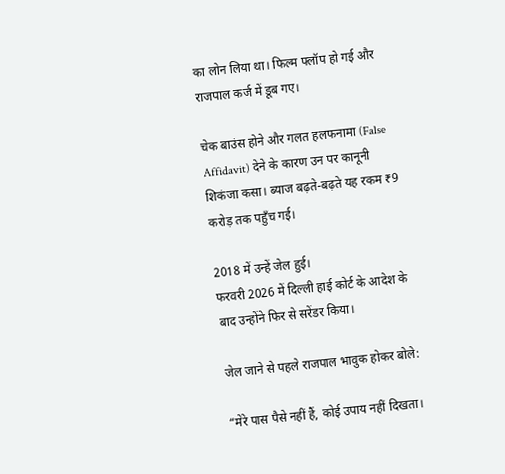का लोन लिया था। फिल्म फ्लॉप हो गई और राजपाल कर्ज में डूब गए।

चेक बाउंस होने और गलत हलफनामा (False Affidavit) देने के कारण उन पर कानूनी शिकंजा कसा। ब्याज बढ़ते-बढ़ते यह रकम ₹9 करोड़ तक पहुँच गई।

2018 में उन्हें जेल हुई।
फरवरी 2026 में दिल्ली हाई कोर्ट के आदेश के बाद उन्होंने फिर से सरेंडर किया।

जेल जाने से पहले राजपाल भावुक होकर बोले:

“मेरे पास पैसे नहीं हैं, कोई उपाय नहीं दिखता।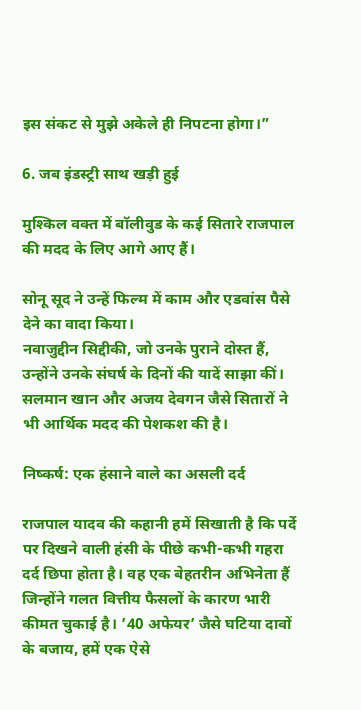इस संकट से मुझे अकेले ही निपटना होगा।”

6. जब इंडस्ट्री साथ खड़ी हुई

मुश्किल वक्त में बॉलीवुड के कई सितारे राजपाल की मदद के लिए आगे आए हैं।

सोनू सूद ने उन्हें फिल्म में काम और एडवांस पैसे देने का वादा किया।
नवाजुद्दीन सिद्दीकी, जो उनके पुराने दोस्त हैं, उन्होंने उनके संघर्ष के दिनों की यादें साझा कीं।
सलमान खान और अजय देवगन जैसे सितारों ने भी आर्थिक मदद की पेशकश की है।

निष्कर्ष: एक हंसाने वाले का असली दर्द

राजपाल यादव की कहानी हमें सिखाती है कि पर्दे पर दिखने वाली हंसी के पीछे कभी-कभी गहरा दर्द छिपा होता है। वह एक बेहतरीन अभिनेता हैं जिन्होंने गलत वित्तीय फैसलों के कारण भारी कीमत चुकाई है। ’40 अफेयर’ जैसे घटिया दावों के बजाय, हमें एक ऐसे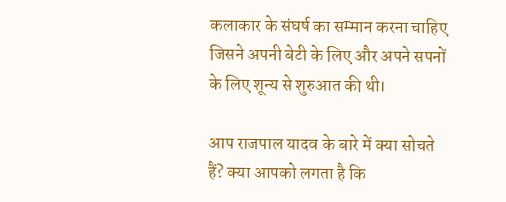कलाकार के संघर्ष का सम्मान करना चाहिए जिसने अपनी बेटी के लिए और अपने सपनों के लिए शून्य से शुरुआत की थी।

आप राजपाल यादव के बारे में क्या सोचते हैं? क्या आपको लगता है कि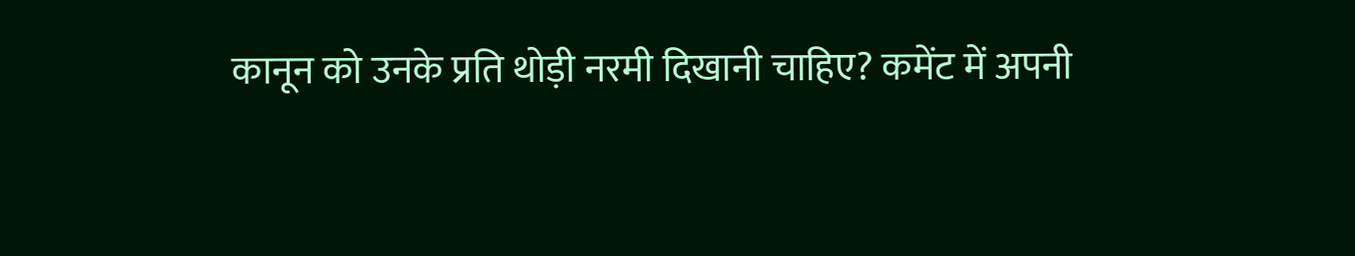कानून को उनके प्रति थोड़ी नरमी दिखानी चाहिए? कमेंट में अपनी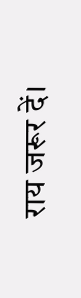राय जरूर दें।